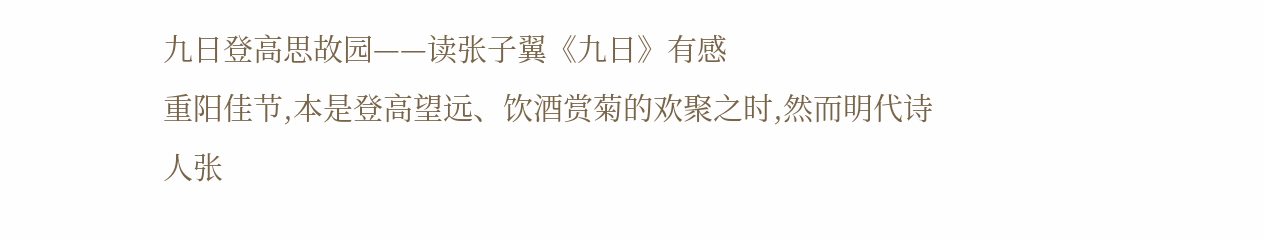九日登高思故园——读张子翼《九日》有感
重阳佳节,本是登高望远、饮酒赏菊的欢聚之时,然而明代诗人张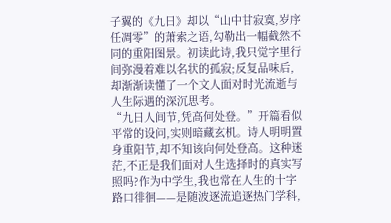子翼的《九日》却以“山中甘寂寞,岁序任凋零”的萧索之语,勾勒出一幅截然不同的重阳图景。初读此诗,我只觉字里行间弥漫着难以名状的孤寂;反复品味后,却渐渐读懂了一个文人面对时光流逝与人生际遇的深沉思考。
“九日人间节,凭高何处登。”开篇看似平常的设问,实则暗藏玄机。诗人明明置身重阳节,却不知该向何处登高。这种迷茫,不正是我们面对人生选择时的真实写照吗?作为中学生,我也常在人生的十字路口徘徊——是随波逐流追逐热门学科,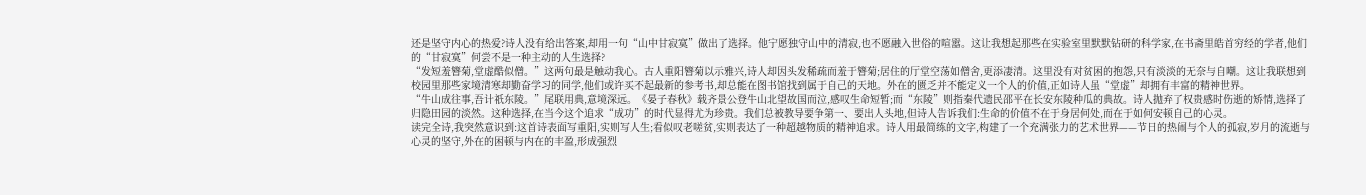还是坚守内心的热爱?诗人没有给出答案,却用一句“山中甘寂寞”做出了选择。他宁愿独守山中的清寂,也不愿融入世俗的喧嚣。这让我想起那些在实验室里默默钻研的科学家,在书斋里皓首穷经的学者,他们的“甘寂寞”何尝不是一种主动的人生选择?
“发短羞簪菊,堂虚酷似僧。”这两句最是触动我心。古人重阳簪菊以示雅兴,诗人却因头发稀疏而羞于簪菊;居住的厅堂空荡如僧舍,更添凄清。这里没有对贫困的抱怨,只有淡淡的无奈与自嘲。这让我联想到校园里那些家境清寒却勤奋学习的同学,他们或许买不起最新的参考书,却总能在图书馆找到属于自己的天地。外在的匮乏并不能定义一个人的价值,正如诗人虽“堂虚”却拥有丰富的精神世界。
“牛山成往事,吾计祇东陵。”尾联用典,意境深远。《晏子春秋》载齐景公登牛山北望故国而泣,感叹生命短暂;而“东陵”则指秦代遗民邵平在长安东陵种瓜的典故。诗人抛弃了权贵感时伤逝的矫情,选择了归隐田园的淡然。这种选择,在当今这个追求“成功”的时代显得尤为珍贵。我们总被教导要争第一、要出人头地,但诗人告诉我们:生命的价值不在于身居何处,而在于如何安顿自己的心灵。
读完全诗,我突然意识到:这首诗表面写重阳,实则写人生;看似叹老嗟贫,实则表达了一种超越物质的精神追求。诗人用最简练的文字,构建了一个充满张力的艺术世界——节日的热闹与个人的孤寂,岁月的流逝与心灵的坚守,外在的困顿与内在的丰盈,形成强烈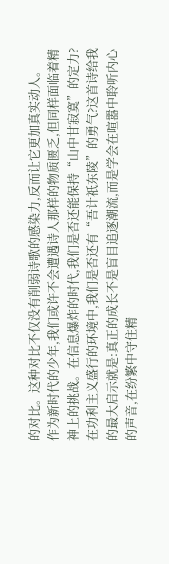的对比。这种对比不仅没有削弱诗歌的感染力,反而让它更加真实动人。
作为新时代的少年,我们或许不会遭遇诗人那样的物质匮乏,但同样面临着精神上的挑战。在信息爆炸的时代,我们是否还能保持“山中甘寂寞”的定力?在功利主义盛行的环境中,我们是否还有“吾计祇东陵”的勇气?这首诗给我的最大启示就是:真正的成长不是盲目追逐潮流,而是学会在喧嚣中聆听内心的声音,在纷繁中守住精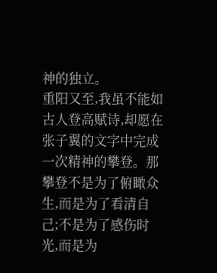神的独立。
重阳又至,我虽不能如古人登高赋诗,却愿在张子翼的文字中完成一次精神的攀登。那攀登不是为了俯瞰众生,而是为了看清自己;不是为了感伤时光,而是为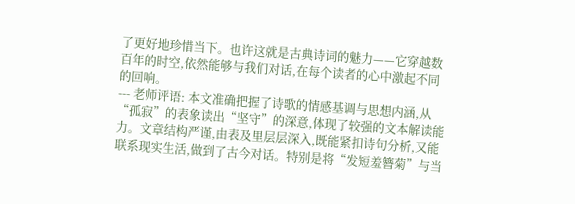了更好地珍惜当下。也许这就是古典诗词的魅力——它穿越数百年的时空,依然能够与我们对话,在每个读者的心中激起不同的回响。
--- 老师评语: 本文准确把握了诗歌的情感基调与思想内涵,从“孤寂”的表象读出“坚守”的深意,体现了较强的文本解读能力。文章结构严谨,由表及里层层深入,既能紧扣诗句分析,又能联系现实生活,做到了古今对话。特别是将“发短羞簪菊”与当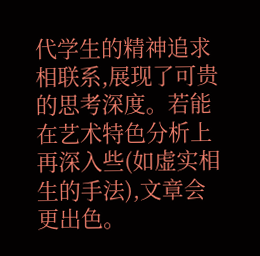代学生的精神追求相联系,展现了可贵的思考深度。若能在艺术特色分析上再深入些(如虚实相生的手法),文章会更出色。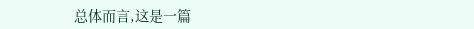总体而言,这是一篇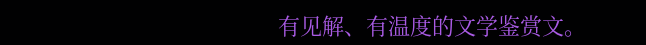有见解、有温度的文学鉴赏文。